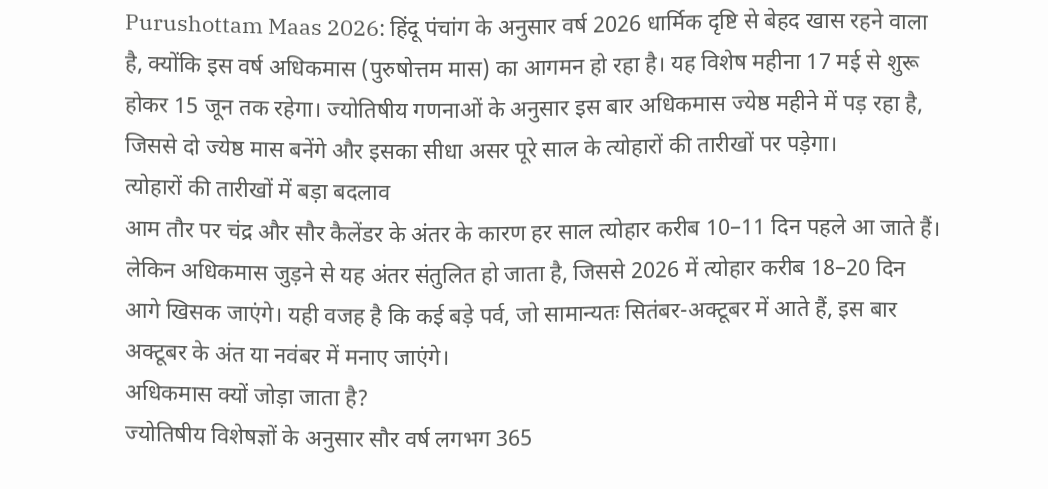Purushottam Maas 2026: हिंदू पंचांग के अनुसार वर्ष 2026 धार्मिक दृष्टि से बेहद खास रहने वाला है, क्योंकि इस वर्ष अधिकमास (पुरुषोत्तम मास) का आगमन हो रहा है। यह विशेष महीना 17 मई से शुरू होकर 15 जून तक रहेगा। ज्योतिषीय गणनाओं के अनुसार इस बार अधिकमास ज्येष्ठ महीने में पड़ रहा है, जिससे दो ज्येष्ठ मास बनेंगे और इसका सीधा असर पूरे साल के त्योहारों की तारीखों पर पड़ेगा।
त्योहारों की तारीखों में बड़ा बदलाव
आम तौर पर चंद्र और सौर कैलेंडर के अंतर के कारण हर साल त्योहार करीब 10–11 दिन पहले आ जाते हैं। लेकिन अधिकमास जुड़ने से यह अंतर संतुलित हो जाता है, जिससे 2026 में त्योहार करीब 18–20 दिन आगे खिसक जाएंगे। यही वजह है कि कई बड़े पर्व, जो सामान्यतः सितंबर-अक्टूबर में आते हैं, इस बार अक्टूबर के अंत या नवंबर में मनाए जाएंगे।
अधिकमास क्यों जोड़ा जाता है?
ज्योतिषीय विशेषज्ञों के अनुसार सौर वर्ष लगभग 365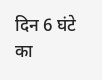दिन 6 घंटे का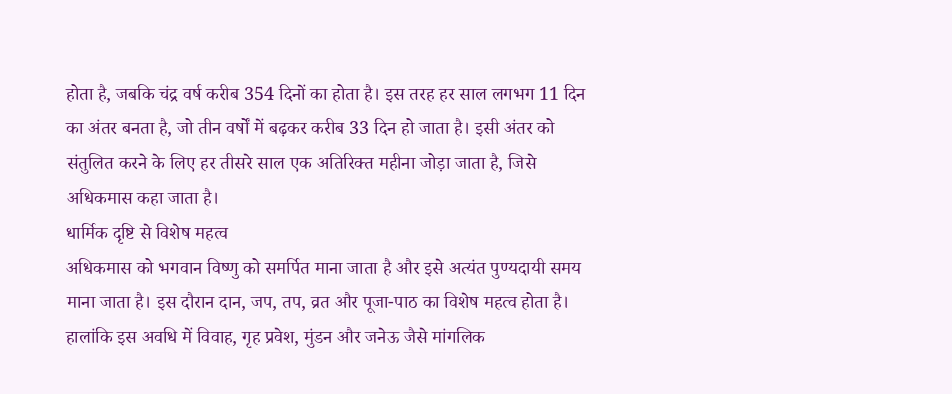होता है, जबकि चंद्र वर्ष करीब 354 दिनों का होता है। इस तरह हर साल लगभग 11 दिन का अंतर बनता है, जो तीन वर्षों में बढ़कर करीब 33 दिन हो जाता है। इसी अंतर को संतुलित करने के लिए हर तीसरे साल एक अतिरिक्त महीना जोड़ा जाता है, जिसे अधिकमास कहा जाता है।
धार्मिक दृष्टि से विशेष महत्व
अधिकमास को भगवान विष्णु को समर्पित माना जाता है और इसे अत्यंत पुण्यदायी समय माना जाता है। इस दौरान दान, जप, तप, व्रत और पूजा-पाठ का विशेष महत्व होता है। हालांकि इस अवधि में विवाह, गृह प्रवेश, मुंडन और जनेऊ जैसे मांगलिक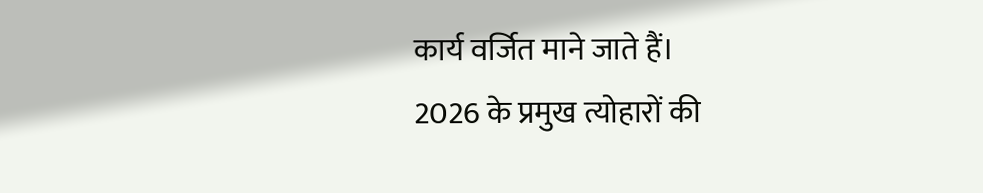कार्य वर्जित माने जाते हैं।
2026 के प्रमुख त्योहारों की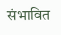संभावित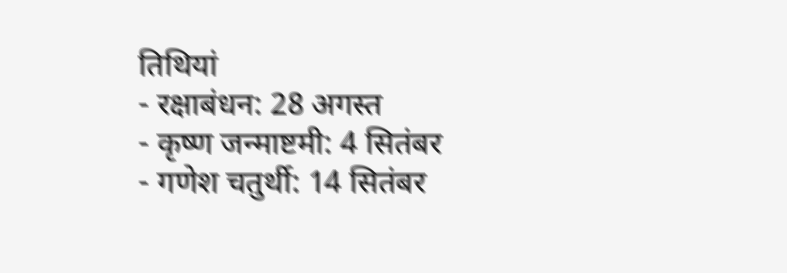तिथियां
- रक्षाबंधन: 28 अगस्त
- कृष्ण जन्माष्टमी: 4 सितंबर
- गणेश चतुर्थी: 14 सितंबर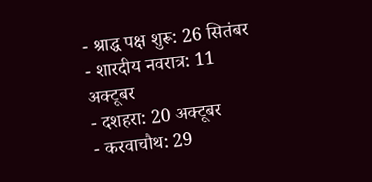- श्राद्ध पक्ष शुरू: 26 सितंबर
- शारदीय नवरात्र: 11 अक्टूबर
- दशहरा: 20 अक्टूबर
- करवाचौथ: 29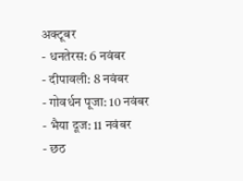अक्टूबर
- धनतेरस: 6 नवंबर
- दीपावली: 8 नवंबर
- गोवर्धन पूजा: 10 नवंबर
- भैया दूज: 11 नवंबर
- छठ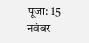पूजा: 15 नवंबर